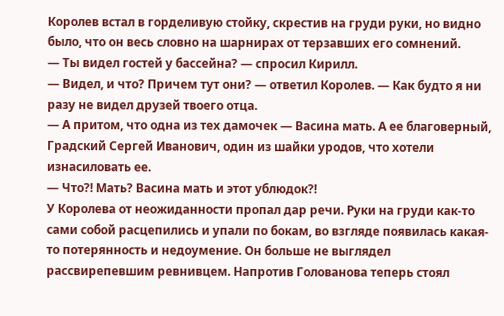Королев встал в горделивую стойку, скрестив на груди руки, но видно было, что он весь словно на шарнирах от терзавших его сомнений.
— Ты видел гостей у бассейна? — спросил Кирилл.
— Видел, и что? Причем тут они? — ответил Королев. — Как будто я ни разу не видел друзей твоего отца.
— А притом, что одна из тех дамочек — Васина мать. А ее благоверный, Градский Сергей Иванович, один из шайки уродов, что хотели изнасиловать ее.
— Что?! Мать? Васина мать и этот ублюдок?!
У Королева от неожиданности пропал дар речи. Руки на груди как-то сами собой расцепились и упали по бокам, во взгляде появилась какая-то потерянность и недоумение. Он больше не выглядел рассвирепевшим ревнивцем. Напротив Голованова теперь стоял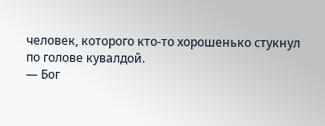человек, которого кто-то хорошенько стукнул по голове кувалдой.
— Бог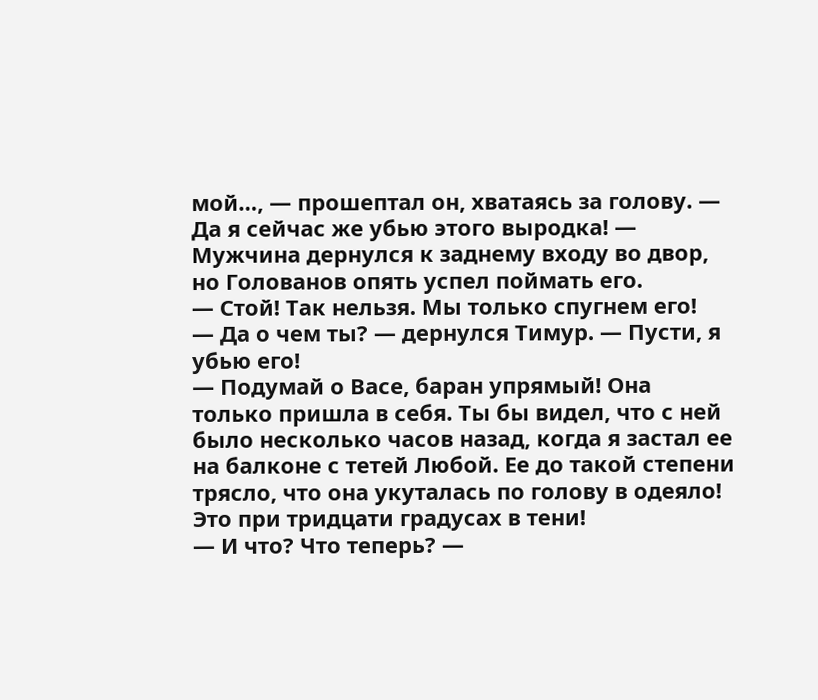мой…, — прошептал он, хватаясь за голову. — Да я сейчас же убью этого выродка! — Мужчина дернулся к заднему входу во двор, но Голованов опять успел поймать его.
— Стой! Так нельзя. Мы только спугнем его!
— Да о чем ты? — дернулся Тимур. — Пусти, я убью его!
— Подумай о Васе, баран упрямый! Она только пришла в себя. Ты бы видел, что с ней было несколько часов назад, когда я застал ее на балконе с тетей Любой. Ее до такой степени трясло, что она укуталась по голову в одеяло! Это при тридцати градусах в тени!
— И что? Что теперь? —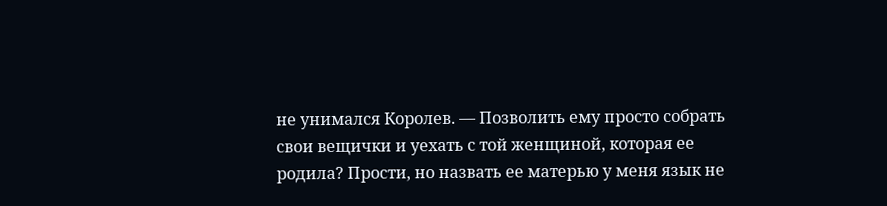не унимался Королев. — Позволить ему просто собрать свои вещички и уехать с той женщиной, которая ее родила? Прости, но назвать ее матерью у меня язык не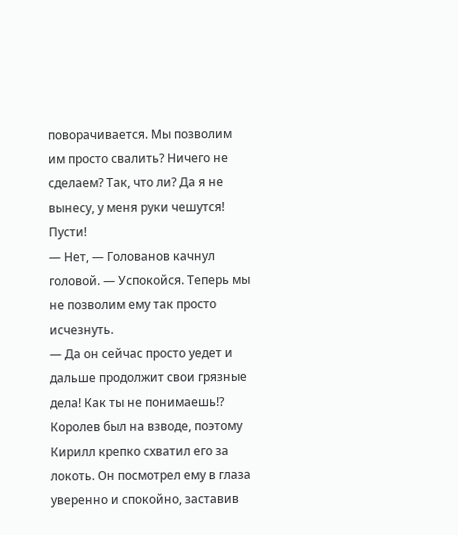поворачивается. Мы позволим им просто свалить? Ничего не сделаем? Так, что ли? Да я не вынесу, у меня руки чешутся! Пусти!
— Нет, — Голованов качнул головой. — Успокойся. Теперь мы не позволим ему так просто исчезнуть.
— Да он сейчас просто уедет и дальше продолжит свои грязные дела! Как ты не понимаешь!?
Королев был на взводе, поэтому Кирилл крепко схватил его за локоть. Он посмотрел ему в глаза уверенно и спокойно, заставив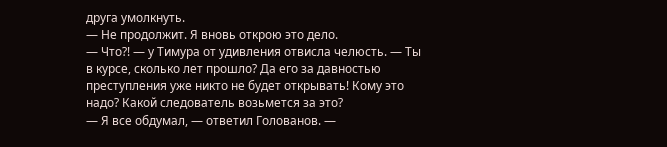друга умолкнуть.
— Не продолжит. Я вновь открою это дело.
— Что?! — у Тимура от удивления отвисла челюсть. — Ты в курсе, сколько лет прошло? Да его за давностью преступления уже никто не будет открывать! Кому это надо? Какой следователь возьмется за это?
— Я все обдумал, — ответил Голованов. —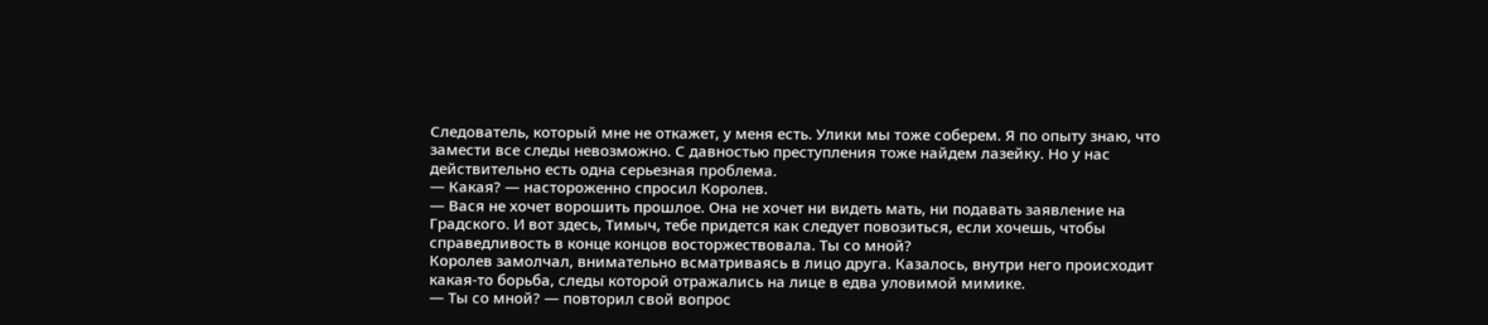Следователь, который мне не откажет, у меня есть. Улики мы тоже соберем. Я по опыту знаю, что замести все следы невозможно. С давностью преступления тоже найдем лазейку. Но у нас действительно есть одна серьезная проблема.
— Какая? — настороженно спросил Королев.
— Вася не хочет ворошить прошлое. Она не хочет ни видеть мать, ни подавать заявление на Градского. И вот здесь, Тимыч, тебе придется как следует повозиться, если хочешь, чтобы справедливость в конце концов восторжествовала. Ты со мной?
Королев замолчал, внимательно всматриваясь в лицо друга. Казалось, внутри него происходит какая-то борьба, следы которой отражались на лице в едва уловимой мимике.
— Ты со мной? — повторил свой вопрос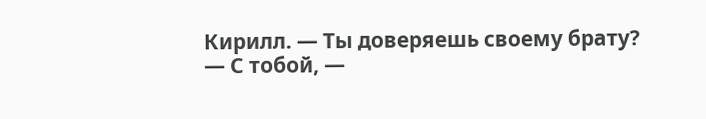Кирилл. — Ты доверяешь своему брату?
— С тобой, —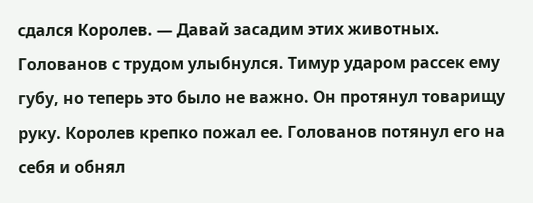сдался Королев. — Давай засадим этих животных.
Голованов с трудом улыбнулся. Тимур ударом рассек ему губу, но теперь это было не важно. Он протянул товарищу руку. Королев крепко пожал ее. Голованов потянул его на себя и обнял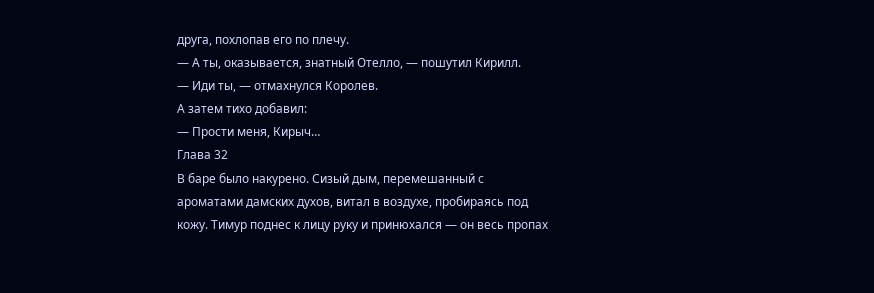друга, похлопав его по плечу.
— А ты, оказывается, знатный Отелло, — пошутил Кирилл.
— Иди ты, — отмахнулся Королев.
А затем тихо добавил:
— Прости меня, Кирыч…
Глава 32
В баре было накурено. Сизый дым, перемешанный с ароматами дамских духов, витал в воздухе, пробираясь под кожу. Тимур поднес к лицу руку и принюхался — он весь пропах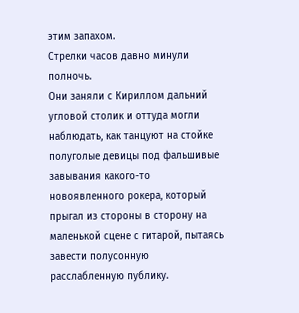этим запахом.
Стрелки часов давно минули полночь.
Они заняли с Кириллом дальний угловой столик и оттуда могли наблюдать, как танцуют на стойке полуголые девицы под фальшивые завывания какого-то новоявленного рокера, который прыгал из стороны в сторону на маленькой сцене с гитарой, пытаясь завести полусонную расслабленную публику.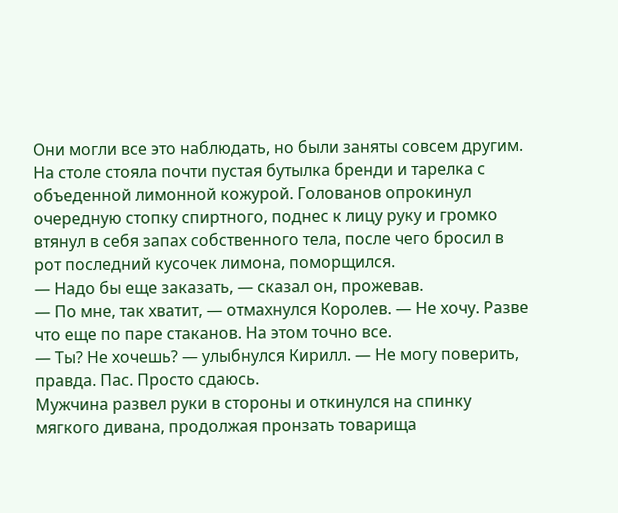Они могли все это наблюдать, но были заняты совсем другим.
На столе стояла почти пустая бутылка бренди и тарелка с объеденной лимонной кожурой. Голованов опрокинул очередную стопку спиртного, поднес к лицу руку и громко втянул в себя запах собственного тела, после чего бросил в рот последний кусочек лимона, поморщился.
— Надо бы еще заказать, — сказал он, прожевав.
— По мне, так хватит, — отмахнулся Королев. — Не хочу. Разве что еще по паре стаканов. На этом точно все.
— Ты? Не хочешь? — улыбнулся Кирилл. — Не могу поверить, правда. Пас. Просто сдаюсь.
Мужчина развел руки в стороны и откинулся на спинку мягкого дивана, продолжая пронзать товарища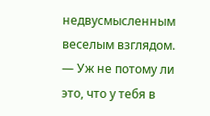недвусмысленным веселым взглядом. — Уж не потому ли это, что у тебя в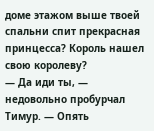доме этажом выше твоей спальни спит прекрасная принцесса? Король нашел свою королеву?
— Да иди ты, — недовольно пробурчал Тимур. — Опять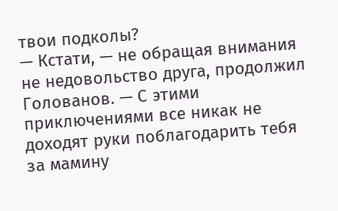твои подколы?
— Кстати, — не обращая внимания не недовольство друга, продолжил Голованов. — С этими приключениями все никак не доходят руки поблагодарить тебя за мамину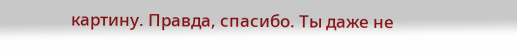картину. Правда, спасибо. Ты даже не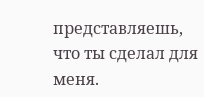представляешь, что ты сделал для меня.